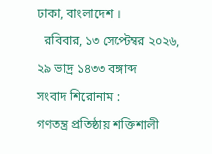ঢাকা, বাংলাদেশ ।
  রবিবার, ১৩ সেপ্টেম্বর ২০২৬,  ২৯ ভাদ্র ১৪৩৩ বঙ্গাব্দ
সংবাদ শিরোনাম :
গণতন্ত্র প্রতিষ্ঠায় শক্তিশালী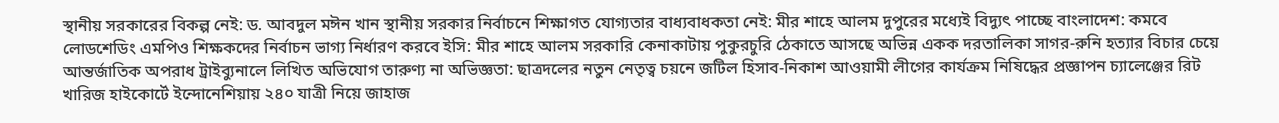স্থানীয় সরকারের বিকল্প নেই: ড. আবদুল মঈন খান স্থানীয় সরকার নির্বাচনে শিক্ষাগত যোগ্যতার বাধ্যবাধকতা নেই: মীর শাহে আলম দুপুরের মধ্যেই বিদ্যুৎ পাচ্ছে বাংলাদেশ: কমবে লোডশেডিং এমপিও শিক্ষকদের নির্বাচন ভাগ্য নির্ধারণ করবে ইসি: মীর শাহে আলম সরকারি কেনাকাটায় পুকুরচুরি ঠেকাতে আসছে অভিন্ন একক দরতালিকা সাগর-রুনি হত্যার বিচার চেয়ে আন্তর্জাতিক অপরাধ ট্রাইব্যুনালে লিখিত অভিযোগ তারুণ্য না অভিজ্ঞতা: ছাত্রদলের নতুন নেতৃত্ব চয়নে জটিল হিসাব-নিকাশ আওয়ামী লীগের কার্যক্রম নিষিদ্ধের প্রজ্ঞাপন চ্যালেঞ্জের রিট খারিজ হাইকোর্টে ইন্দোনেশিয়ায় ২৪০ যাত্রী নিয়ে জাহাজ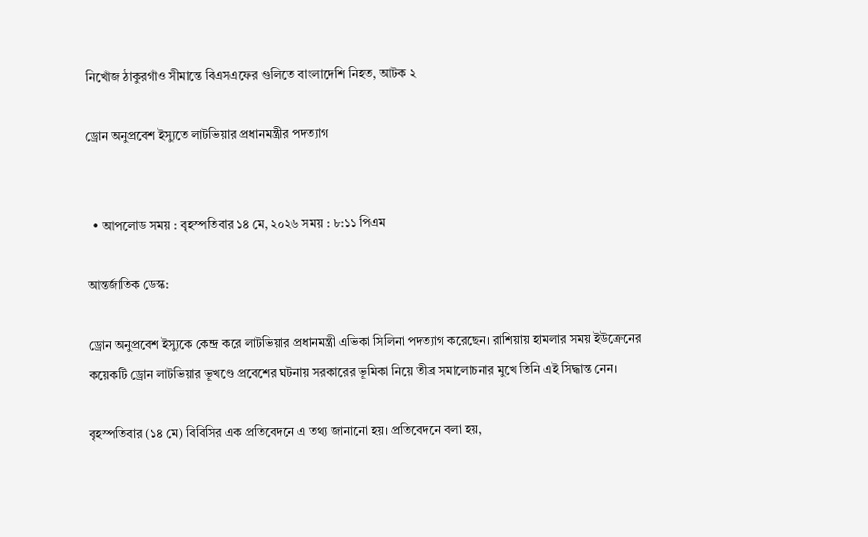নিখোঁজ ঠাকুরগাঁও সীমান্তে বিএসএফের গুলিতে বাংলাদেশি নিহত, আটক ২

ড্রোন অনুপ্রবেশ ইস্যুতে লাটভিয়ার প্রধানমন্ত্রীর পদত্যাগ


  • আপলোড সময় : বৃহস্পতিবার ১৪ মে, ২০২৬ সময় : ৮:১১ পিএম

আন্তর্জাতিক ডেস্ক:

ড্রোন অনুপ্রবেশ ইস্যুকে কেন্দ্র করে লাটভিয়ার প্রধানমন্ত্রী এভিকা সিলিনা পদত্যাগ করেছেন। রাশিয়ায় হামলার সময় ইউক্রেনের কয়েকটি ড্রোন লাটভিয়ার ভূখণ্ডে প্রবেশের ঘটনায় সরকারের ভূমিকা নিয়ে তীব্র সমালোচনার মুখে তিনি এই সিদ্ধান্ত নেন।

বৃহস্পতিবার (১৪ মে) বিবিসির এক প্রতিবেদনে এ তথ্য জানানো হয়। প্রতিবেদনে বলা হয়,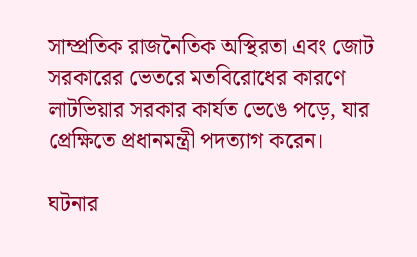সাম্প্রতিক রাজনৈতিক অস্থিরতা এবং জোট সরকারের ভেতরে মতবিরোধের কারণে লাটভিয়ার সরকার কার্যত ভেঙে পড়ে, যার প্রেক্ষিতে প্রধানমন্ত্রী পদত্যাগ করেন।

ঘটনার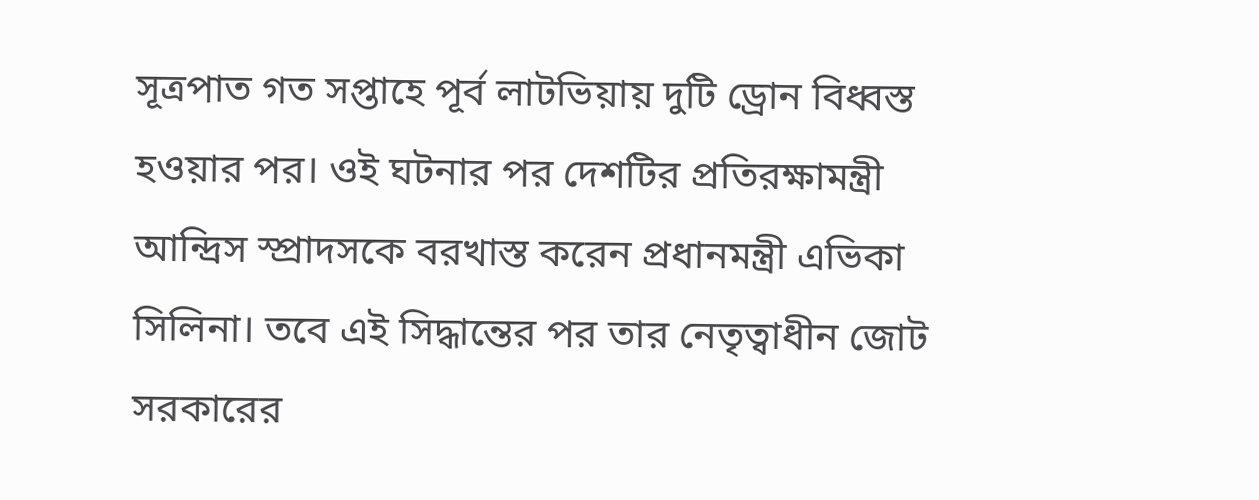সূত্রপাত গত সপ্তাহে পূর্ব লাটভিয়ায় দুটি ড্রোন বিধ্বস্ত হওয়ার পর। ওই ঘটনার পর দেশটির প্রতিরক্ষামন্ত্রী আন্দ্রিস স্প্রাদসকে বরখাস্ত করেন প্রধানমন্ত্রী এভিকা সিলিনা। তবে এই সিদ্ধান্তের পর তার নেতৃত্বাধীন জোট সরকারের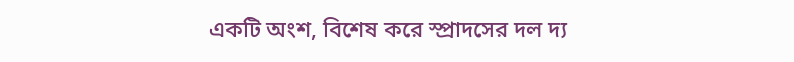একটি অংশ, বিশেষ করে স্প্রাদসের দল দ্য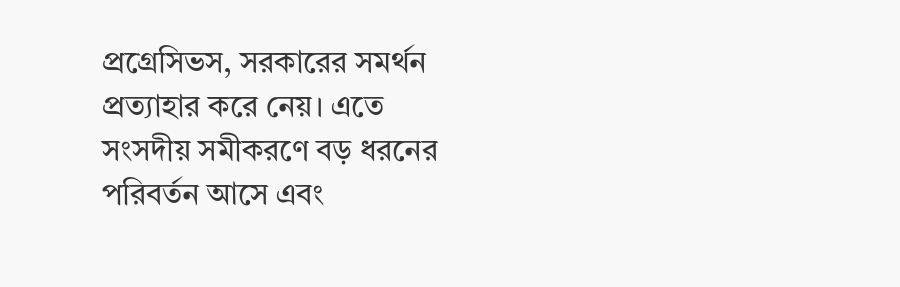প্রগ্রেসিভস, সরকারের সমর্থন প্রত্যাহার করে নেয়। এতে সংসদীয় সমীকরণে বড় ধরনের পরিবর্তন আসে এবং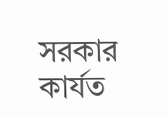সরকার কার্যত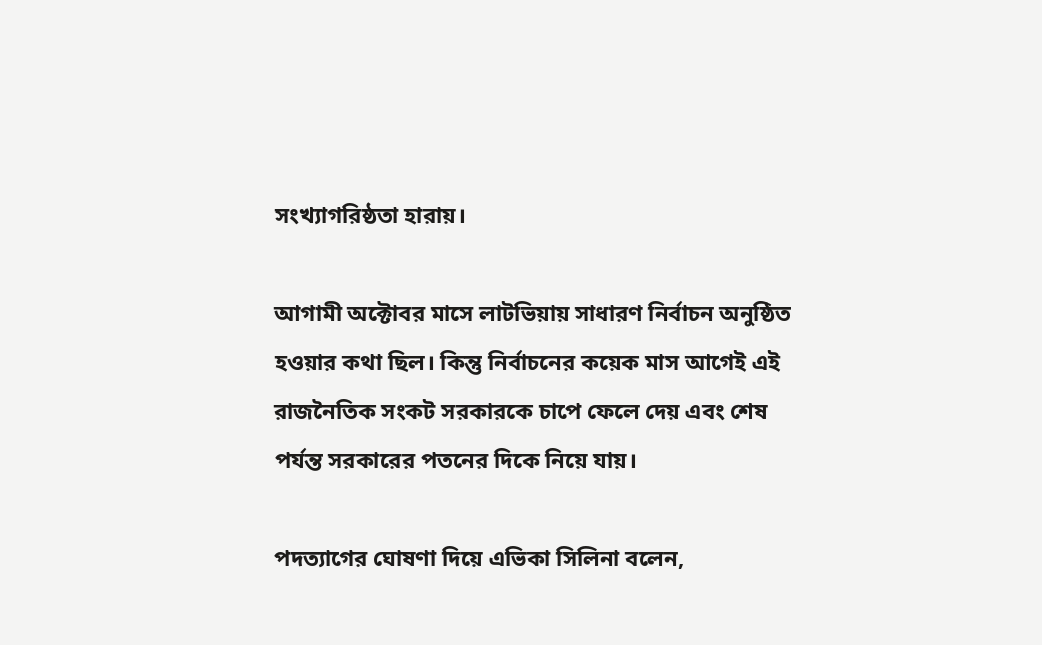সংখ্যাগরিষ্ঠতা হারায়।

আগামী অক্টোবর মাসে লাটভিয়ায় সাধারণ নির্বাচন অনুষ্ঠিত হওয়ার কথা ছিল। কিন্তু নির্বাচনের কয়েক মাস আগেই এই রাজনৈতিক সংকট সরকারকে চাপে ফেলে দেয় এবং শেষ পর্যন্ত সরকারের পতনের দিকে নিয়ে যায়।

পদত্যাগের ঘোষণা দিয়ে এভিকা সিলিনা বলেন,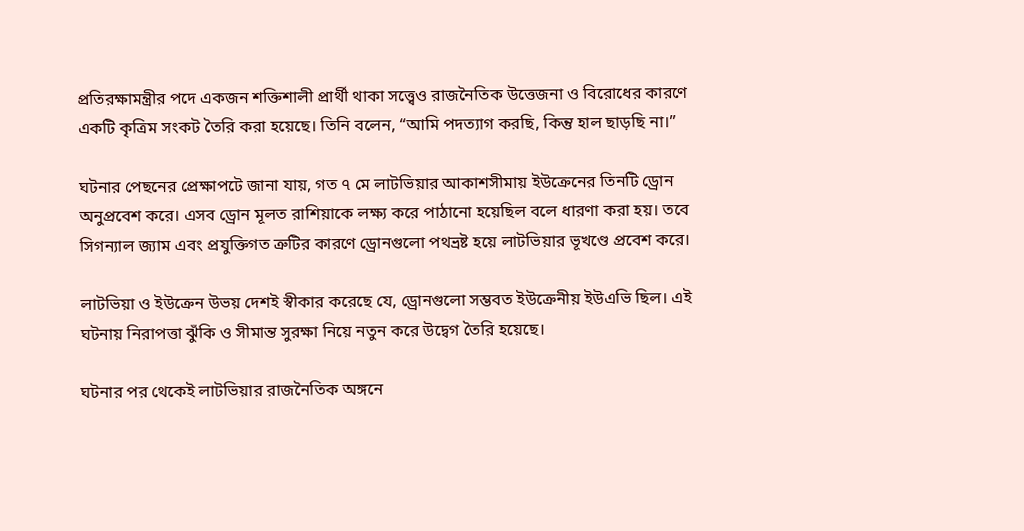প্রতিরক্ষামন্ত্রীর পদে একজন শক্তিশালী প্রার্থী থাকা সত্ত্বেও রাজনৈতিক উত্তেজনা ও বিরোধের কারণে একটি কৃত্রিম সংকট তৈরি করা হয়েছে। তিনি বলেন, “আমি পদত্যাগ করছি, কিন্তু হাল ছাড়ছি না।”

ঘটনার পেছনের প্রেক্ষাপটে জানা যায়, গত ৭ মে লাটভিয়ার আকাশসীমায় ইউক্রেনের তিনটি ড্রোন অনুপ্রবেশ করে। এসব ড্রোন মূলত রাশিয়াকে লক্ষ্য করে পাঠানো হয়েছিল বলে ধারণা করা হয়। তবে সিগন্যাল জ্যাম এবং প্রযুক্তিগত ত্রুটির কারণে ড্রোনগুলো পথভ্রষ্ট হয়ে লাটভিয়ার ভূখণ্ডে প্রবেশ করে।

লাটভিয়া ও ইউক্রেন উভয় দেশই স্বীকার করেছে যে, ড্রোনগুলো সম্ভবত ইউক্রেনীয় ইউএভি ছিল। এই ঘটনায় নিরাপত্তা ঝুঁকি ও সীমান্ত সুরক্ষা নিয়ে নতুন করে উদ্বেগ তৈরি হয়েছে।

ঘটনার পর থেকেই লাটভিয়ার রাজনৈতিক অঙ্গনে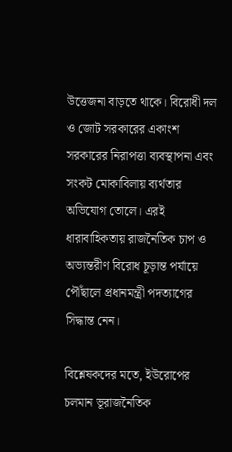উত্তেজনা বাড়তে থাকে। বিরোধী দল ও জোট সরকারের একাংশ সরকারের নিরাপত্তা ব্যবস্থাপনা এবং সংকট মোকাবিলায় ব্যর্থতার অভিযোগ তোলে। এরই ধারাবাহিকতায় রাজনৈতিক চাপ ও অভ্যন্তরীণ বিরোধ চূড়ান্ত পর্যায়ে পৌঁছালে প্রধানমন্ত্রী পদত্যাগের সিদ্ধান্ত নেন।

বিশ্লেষকদের মতে, ইউরোপের চলমান ভূরাজনৈতিক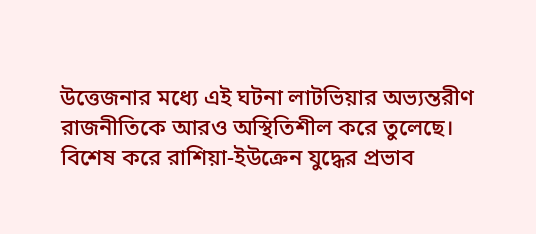উত্তেজনার মধ্যে এই ঘটনা লাটভিয়ার অভ্যন্তরীণ রাজনীতিকে আরও অস্থিতিশীল করে তুলেছে। বিশেষ করে রাশিয়া-ইউক্রেন যুদ্ধের প্রভাব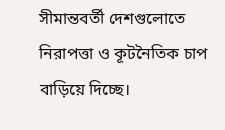সীমান্তবর্তী দেশগুলোতে নিরাপত্তা ও কূটনৈতিক চাপ বাড়িয়ে দিচ্ছে।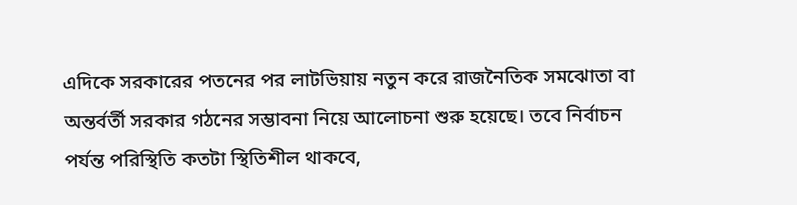এদিকে সরকারের পতনের পর লাটভিয়ায় নতুন করে রাজনৈতিক সমঝোতা বা অন্তর্বর্তী সরকার গঠনের সম্ভাবনা নিয়ে আলোচনা শুরু হয়েছে। তবে নির্বাচন পর্যন্ত পরিস্থিতি কতটা স্থিতিশীল থাকবে,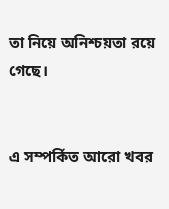তা নিয়ে অনিশ্চয়তা রয়ে গেছে।


এ সম্পর্কিত আরো খবর